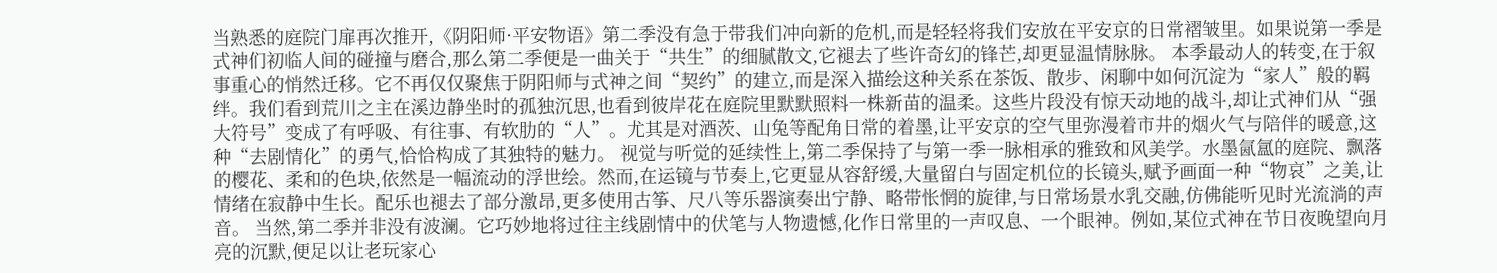当熟悉的庭院门扉再次推开,《阴阳师·平安物语》第二季没有急于带我们冲向新的危机,而是轻轻将我们安放在平安京的日常褶皱里。如果说第一季是式神们初临人间的碰撞与磨合,那么第二季便是一曲关于“共生”的细腻散文,它褪去了些许奇幻的锋芒,却更显温情脉脉。 本季最动人的转变,在于叙事重心的悄然迁移。它不再仅仅聚焦于阴阳师与式神之间“契约”的建立,而是深入描绘这种关系在茶饭、散步、闲聊中如何沉淀为“家人”般的羁绊。我们看到荒川之主在溪边静坐时的孤独沉思,也看到彼岸花在庭院里默默照料一株新苗的温柔。这些片段没有惊天动地的战斗,却让式神们从“强大符号”变成了有呼吸、有往事、有软肋的“人”。尤其是对酒茨、山兔等配角日常的着墨,让平安京的空气里弥漫着市井的烟火气与陪伴的暖意,这种“去剧情化”的勇气,恰恰构成了其独特的魅力。 视觉与听觉的延续性上,第二季保持了与第一季一脉相承的雅致和风美学。水墨氤氲的庭院、飘落的樱花、柔和的色块,依然是一幅流动的浮世绘。然而,在运镜与节奏上,它更显从容舒缓,大量留白与固定机位的长镜头,赋予画面一种“物哀”之美,让情绪在寂静中生长。配乐也褪去了部分激昂,更多使用古筝、尺八等乐器演奏出宁静、略带怅惘的旋律,与日常场景水乳交融,仿佛能听见时光流淌的声音。 当然,第二季并非没有波澜。它巧妙地将过往主线剧情中的伏笔与人物遗憾,化作日常里的一声叹息、一个眼神。例如,某位式神在节日夜晚望向月亮的沉默,便足以让老玩家心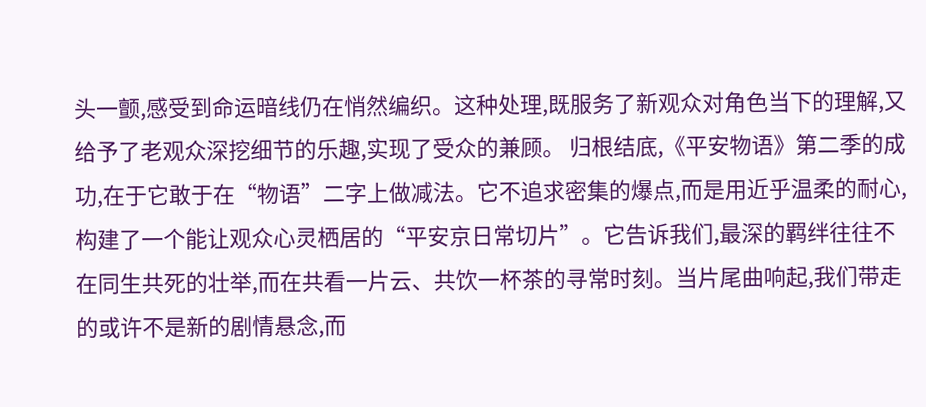头一颤,感受到命运暗线仍在悄然编织。这种处理,既服务了新观众对角色当下的理解,又给予了老观众深挖细节的乐趣,实现了受众的兼顾。 归根结底,《平安物语》第二季的成功,在于它敢于在“物语”二字上做减法。它不追求密集的爆点,而是用近乎温柔的耐心,构建了一个能让观众心灵栖居的“平安京日常切片”。它告诉我们,最深的羁绊往往不在同生共死的壮举,而在共看一片云、共饮一杯茶的寻常时刻。当片尾曲响起,我们带走的或许不是新的剧情悬念,而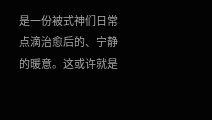是一份被式神们日常点滴治愈后的、宁静的暖意。这或许就是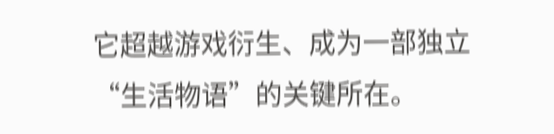它超越游戏衍生、成为一部独立“生活物语”的关键所在。